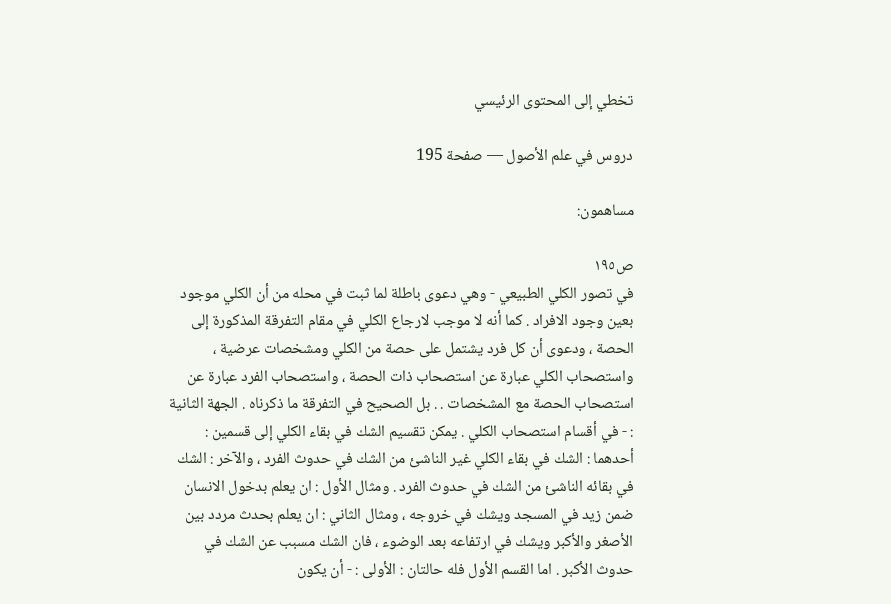تخطي إلى المحتوى الرئيسي

دروس في علم الأصول — صفحة 195

مساهمون:

ص١٩٥
في تصور الكلي الطبيعي - وهي دعوى باطلة لما ثبت في محله من أن الكلي موجود بعين وجود الافراد . كما أنه لا موجب لارجاع الكلي في مقام التفرقة المذكورة إلى الحصة ، ودعوى أن كل فرد يشتمل على حصة من الكلي ومشخصات عرضية ، واستصحاب الكلي عبارة عن استصحاب ذات الحصة ، واستصحاب الفرد عبارة عن استصحاب الحصة مع المشخصات . . بل الصحيح في التفرقة ما ذكرناه . الجهة الثانية : - في أقسام استصحاب الكلي . يمكن تقسيم الشك في بقاء الكلي إلى قسمين : أحدهما : الشك في بقاء الكلي غير الناشئ من الشك في حدوث الفرد ، والآخر : الشك في بقائه الناشئ من الشك في حدوث الفرد . ومثال الأول : ان يعلم بدخول الانسان ضمن زيد في المسجد ويشك في خروجه ، ومثال الثاني : ان يعلم بحدث مردد بين الأصغر والأكبر ويشك في ارتفاعه بعد الوضوء ، فان الشك مسبب عن الشك في حدوث الأكبر . اما القسم الأول فله حالتان : الأولى : - أن يكون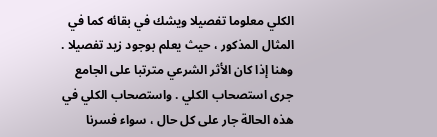الكلي معلوما تفصيلا ويشك في بقائه كما في المثال المذكور ، حيث يعلم بوجود زيد تفصيلا . وهنا إذا كان الأثر الشرعي مترتبا على الجامع جرى استصحاب الكلي . واستصحاب الكلي في هذه الحالة جار على كل حال ، سواء فسرنا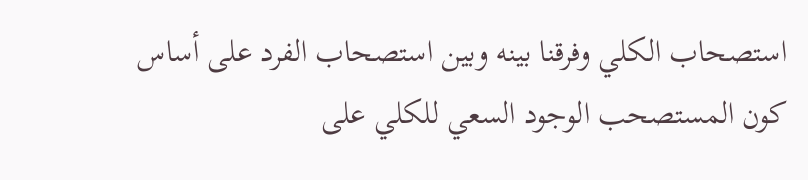استصحاب الكلي وفرقنا بينه وبين استصحاب الفرد على أساس كون المستصحب الوجود السعي للكلي على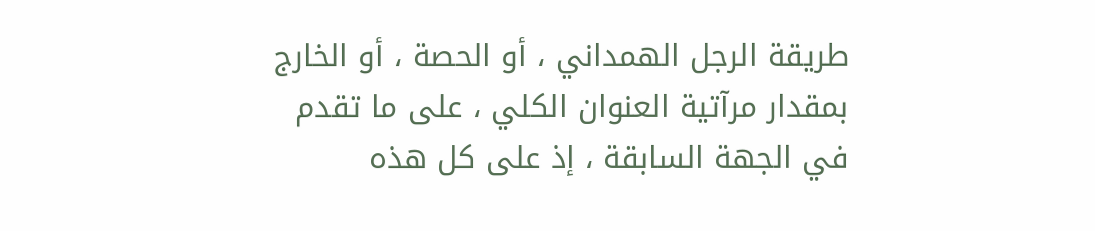طريقة الرجل الهمداني ، أو الحصة ، أو الخارج بمقدار مرآتية العنوان الكلي ، على ما تقدم في الجهة السابقة ، إذ على كل هذه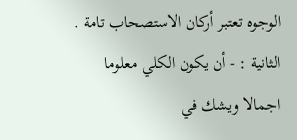الوجوه تعتبر أركان الاستصحاب تامة . الثانية : - أن يكون الكلي معلوما اجمالا ويشك في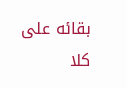بقائه على كلا